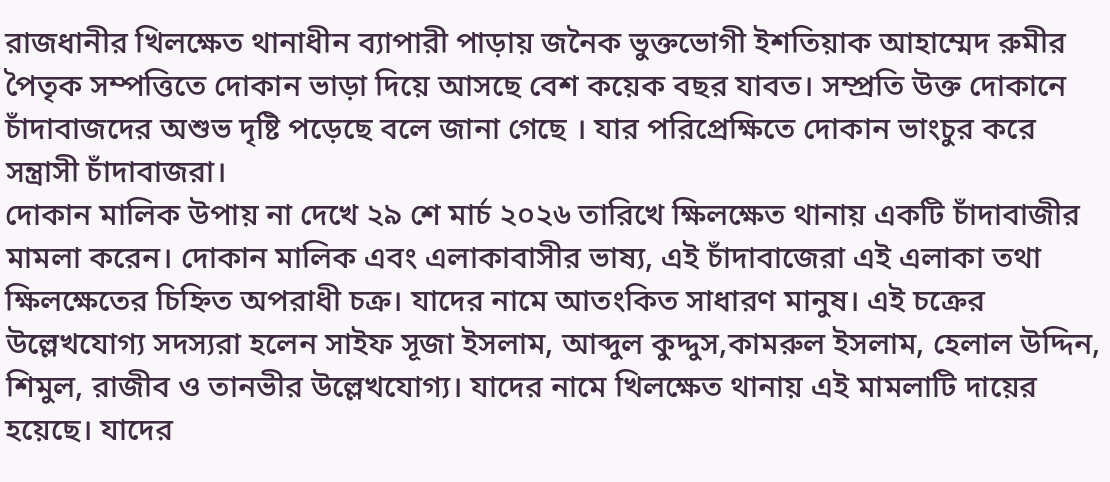রাজধানীর খিলক্ষেত থানাধীন ব্যাপারী পাড়ায় জনৈক ভুক্তভোগী ইশতিয়াক আহাম্মেদ রুমীর পৈতৃক সম্পত্তিতে দোকান ভাড়া দিয়ে আসছে বেশ কয়েক বছর যাবত। সম্প্রতি উক্ত দোকানে চাঁদাবাজদের অশুভ দৃষ্টি পড়েছে বলে জানা গেছে । যার পরিপ্রেক্ষিতে দোকান ভাংচুর করে সন্ত্রাসী চাঁদাবাজরা।
দোকান মালিক উপায় না দেখে ২৯ শে মার্চ ২০২৬ তারিখে ক্ষিলক্ষেত থানায় একটি চাঁদাবাজীর মামলা করেন। দোকান মালিক এবং এলাকাবাসীর ভাষ্য, এই চাঁদাবাজেরা এই এলাকা তথা ক্ষিলক্ষেতের চিহ্নিত অপরাধী চক্র। যাদের নামে আতংকিত সাধারণ মানুষ। এই চক্রের উল্লেখযোগ্য সদস্যরা হলেন সাইফ সূজা ইসলাম, আব্দুল কুদ্দুস,কামরুল ইসলাম, হেলাল উদ্দিন, শিমুল, রাজীব ও তানভীর উল্লেখযোগ্য। যাদের নামে খিলক্ষেত থানায় এই মামলাটি দায়ের হয়েছে। যাদের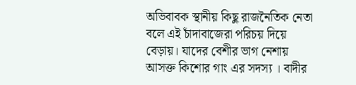অভিবাবক স্থানীয় কিছু রাজনৈতিক নেতা বলে এই চাঁদাবাজেরা পরিচয় দিয়ে বেড়ায়। যাদের বেশীর ভাগ নেশায় আসক্ত কিশোর গাং এর সদস্য । বাদীর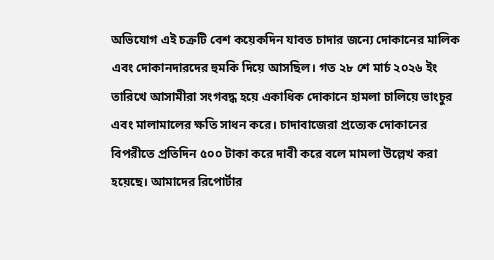অভিযোগ এই চক্রটি বেশ কয়েকদিন যাবত চাদার জন্যে দোকানের মালিক এবং দোকানদারদের হুমকি দিয়ে আসছিল। গত ২৮ শে মার্চ ২০২৬ ইং তারিখে আসামীরা সংগবদ্ধ হয়ে একাধিক দোকানে হামলা চালিয়ে ভাংচুর এবং মালামালের ক্ষতি সাধন করে। চাদাবাজেরা প্রত্যেক দোকানের বিপরীতে প্রতিদিন ৫০০ টাকা করে দাবী করে বলে মামলা উল্লেখ করা হয়েছে। আমাদের রিপোর্টার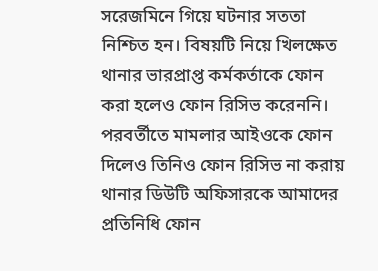সরেজমিনে গিয়ে ঘটনার সততা নিশ্চিত হন। বিষয়টি নিয়ে খিলক্ষেত থানার ভারপ্রাপ্ত কর্মকর্তাকে ফোন করা হলেও ফোন রিসিভ করেননি। পরবর্তীতে মামলার আইওকে ফোন দিলেও তিনিও ফোন রিসিভ না করায় থানার ডিউটি অফিসারকে আমাদের প্রতিনিধি ফোন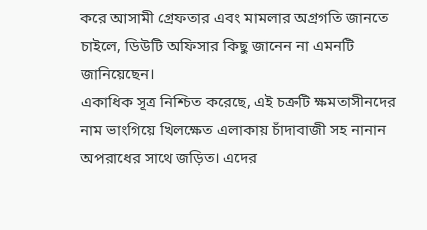করে আসামী গ্রেফতার এবং মামলার অগ্রগতি জানতে চাইলে, ডিউটি অফিসার কিছু জানেন না এমনটি জানিয়েছেন।
একাধিক সূত্র নিশ্চিত করেছে, এই চক্রটি ক্ষমতাসীনদের নাম ভাংগিয়ে খিলক্ষেত এলাকায় চাঁদাবাজী সহ নানান অপরাধের সাথে জড়িত। এদের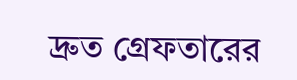দ্রুত গ্রেফতারের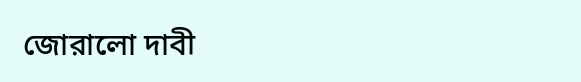জোরালো দাবী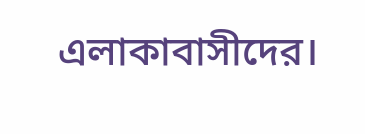এলাকাবাসীদের।